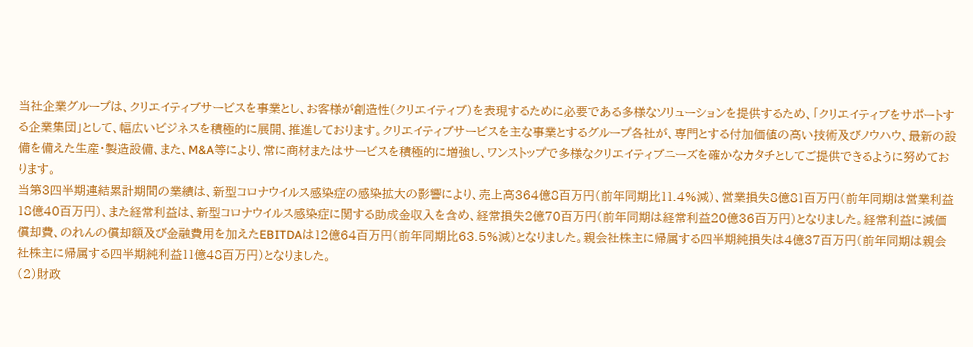当社企業グループは、クリエイティブサービスを事業とし、お客様が創造性(クリエイティブ)を表現するために必要である多様なソリューションを提供するため、「クリエイティブをサポートする企業集団」として、幅広いビジネスを積極的に展開、推進しております。クリエイティブサービスを主な事業とするグループ各社が、専門とする付加価値の高い技術及びノウハウ、最新の設備を備えた生産・製造設備、また、M&A等により、常に商材またはサービスを積極的に増強し、ワンストップで多様なクリエイティブニーズを確かなカタチとしてご提供できるように努めております。
当第3四半期連結累計期間の業績は、新型コロナウイルス感染症の感染拡大の影響により、売上高364億8百万円(前年同期比11.4%減)、営業損失8億81百万円(前年同期は営業利益18億40百万円)、また経常利益は、新型コロナウイルス感染症に関する助成金収入を含め、経常損失2億70百万円(前年同期は経常利益20億36百万円)となりました。経常利益に減価償却費、のれんの償却額及び金融費用を加えたEBITDAは12億64百万円(前年同期比63.5%減)となりました。親会社株主に帰属する四半期純損失は4億37百万円(前年同期は親会社株主に帰属する四半期純利益11億48百万円)となりました。
(2)財政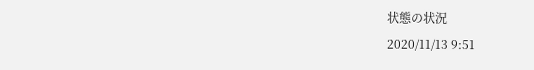状態の状況
2020/11/13 9:51